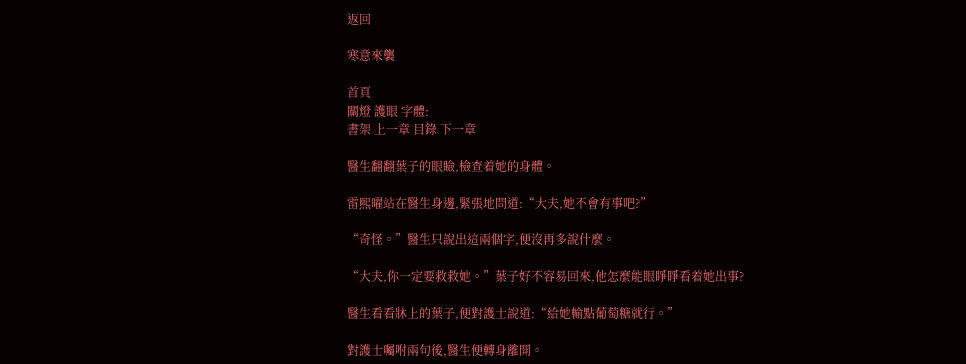返回

寒意來襲

首頁
關燈 護眼 字體:
書架 上一章 目錄 下一章

醫生翻翻葉子的眼瞼,檢查着她的身體。

雷熙曜站在醫生身邊,緊張地問道:“大夫,她不會有事吧?”

“奇怪。”醫生只說出這兩個字,便沒再多說什麼。

“大夫,你一定要救救她。”葉子好不容易回來,他怎麼能眼睜睜看着她出事?

醫生看看牀上的葉子,便對護士說道:“給她輸點葡萄糖就行。”

對護士囑咐兩句後,醫生便轉身離開。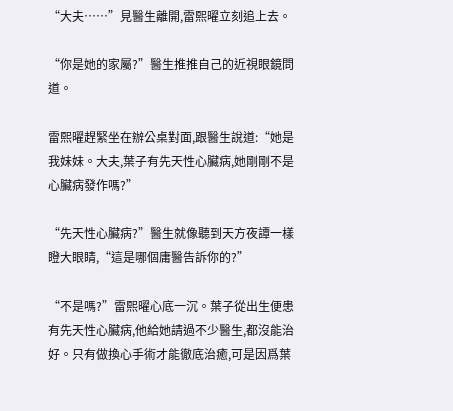“大夫……”見醫生離開,雷熙曜立刻追上去。

“你是她的家屬?”醫生推推自己的近視眼鏡問道。

雷熙曜趕緊坐在辦公桌對面,跟醫生說道:“她是我妹妹。大夫,葉子有先天性心臟病,她剛剛不是心臟病發作嗎?”

“先天性心臟病?”醫生就像聽到天方夜譚一樣瞪大眼睛,“這是哪個庸醫告訴你的?”

“不是嗎?”雷熙曜心底一沉。葉子從出生便患有先天性心臟病,他給她請過不少醫生,都沒能治好。只有做換心手術才能徹底治癒,可是因爲葉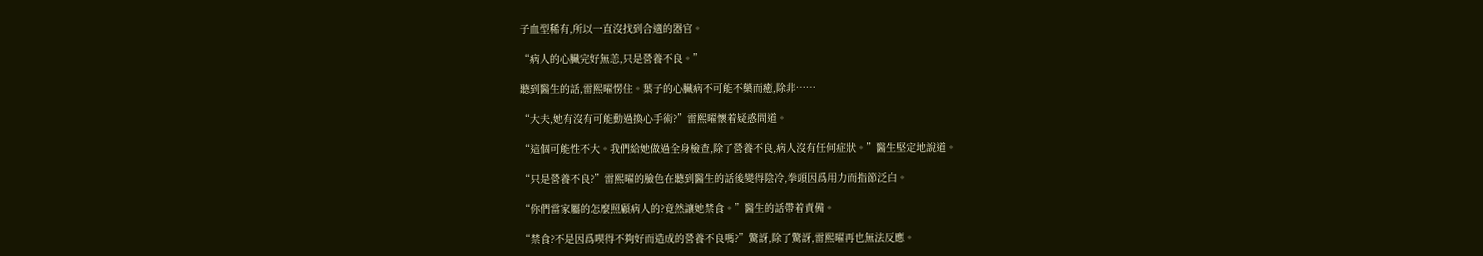子血型稀有,所以一直沒找到合適的器官。

“病人的心臟完好無恙,只是營養不良。”

聽到醫生的話,雷熙曜愣住。葉子的心臟病不可能不藥而癒,除非……

“大夫,她有沒有可能動過換心手術?”雷熙曜懷着疑惑問道。

“這個可能性不大。我們給她做過全身檢查,除了營養不良,病人沒有任何症狀。”醫生堅定地說道。

“只是營養不良?”雷熙曜的臉色在聽到醫生的話後變得陰冷,拳頭因爲用力而指節泛白。

“你們當家屬的怎麼照顧病人的?竟然讓她禁食。”醫生的話帶着責備。

“禁食?不是因爲喫得不夠好而造成的營養不良嗎?”驚訝,除了驚訝,雷熙曜再也無法反應。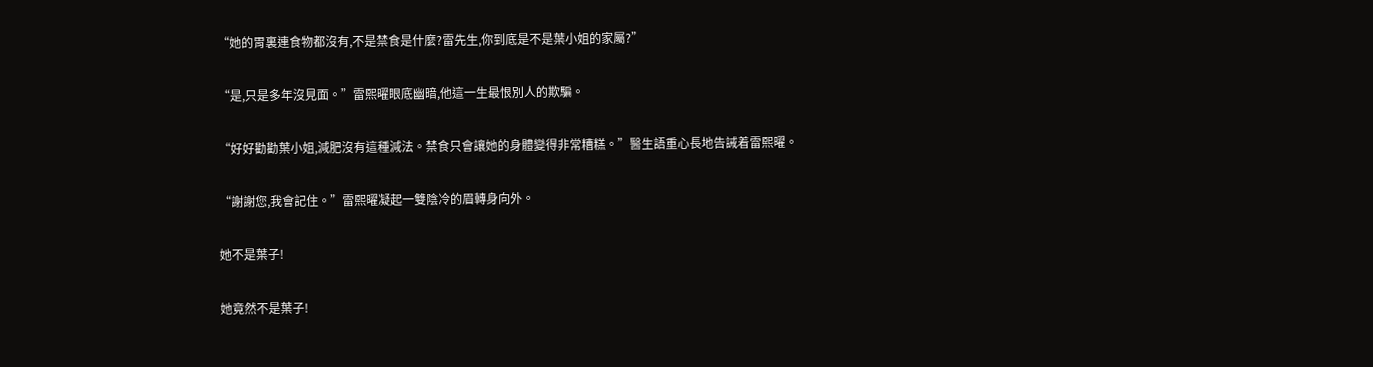“她的胃裏連食物都沒有,不是禁食是什麼?雷先生,你到底是不是葉小姐的家屬?”

“是,只是多年沒見面。”雷熙曜眼底幽暗,他這一生最恨別人的欺騙。

“好好勸勸葉小姐,減肥沒有這種減法。禁食只會讓她的身體變得非常糟糕。”醫生語重心長地告誡着雷熙曜。

“謝謝您,我會記住。”雷熙曜凝起一雙陰冷的眉轉身向外。

她不是葉子!

她竟然不是葉子!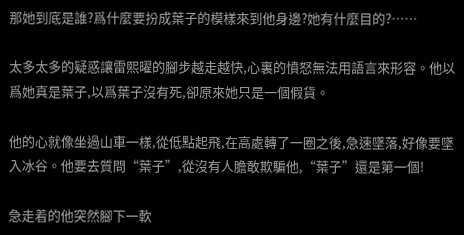那她到底是誰?爲什麼要扮成葉子的模樣來到他身邊?她有什麼目的?……

太多太多的疑惑讓雷熙曜的腳步越走越快,心裏的憤怒無法用語言來形容。他以爲她真是葉子,以爲葉子沒有死,卻原來她只是一個假貨。

他的心就像坐過山車一樣,從低點起飛,在高處轉了一圈之後,急速墜落,好像要墜入冰谷。他要去質問“葉子”,從沒有人膽敢欺騙他,“葉子”還是第一個!

急走着的他突然腳下一軟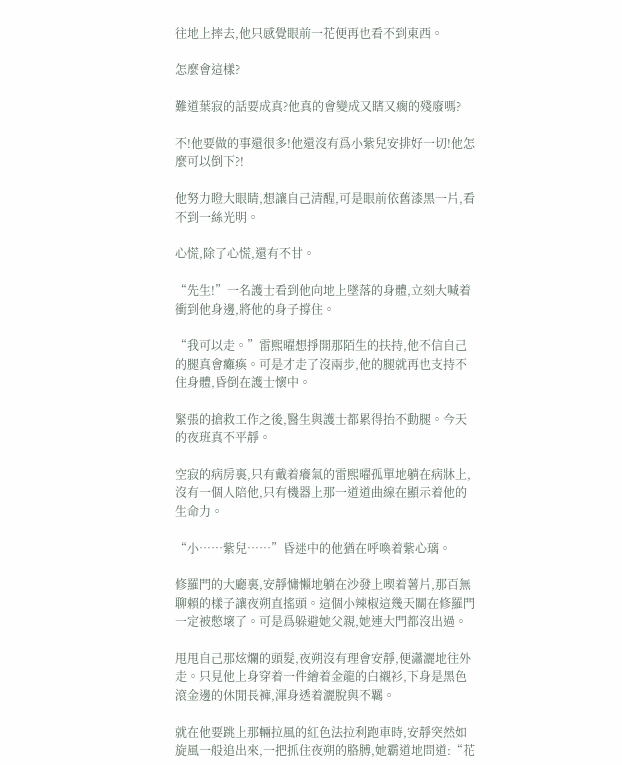往地上摔去,他只感覺眼前一花便再也看不到東西。

怎麼會這樣?

難道葉寂的話要成真?他真的會變成又瞎又瘸的殘廢嗎?

不!他要做的事還很多!他還沒有爲小紫兒安排好一切!他怎麼可以倒下?!

他努力瞪大眼睛,想讓自己清醒,可是眼前依舊漆黑一片,看不到一絲光明。

心慌,除了心慌,還有不甘。

“先生!”一名護士看到他向地上墜落的身體,立刻大喊着衝到他身邊,將他的身子撐住。

“我可以走。”雷熙曜想掙開那陌生的扶持,他不信自己的腿真會癱瘓。可是才走了沒兩步,他的腿就再也支持不住身體,昏倒在護士懷中。

緊張的搶救工作之後,醫生與護士都累得抬不動腿。今天的夜班真不平靜。

空寂的病房裏,只有戴着癢氣的雷熙曜孤單地躺在病牀上,沒有一個人陪他,只有機器上那一道道曲線在顯示着他的生命力。

“小……紫兒……”昏迷中的他猶在呼喚着紫心璃。

修羅門的大廳裏,安靜慵懶地躺在沙發上喫着薯片,那百無聊賴的樣子讓夜朔直搖頭。這個小辣椒這幾天關在修羅門一定被憋壞了。可是爲躲避她父親,她連大門都沒出過。

甩甩自己那炫爛的頭髮,夜朔沒有理會安靜,便瀟灑地往外走。只見他上身穿着一件繪着金龍的白襯衫,下身是黑色滾金邊的休閒長褲,渾身透着灑脫與不羈。

就在他要跳上那輛拉風的紅色法拉利跑車時,安靜突然如旋風一般追出來,一把抓住夜朔的胳膊,她霸道地問道:“花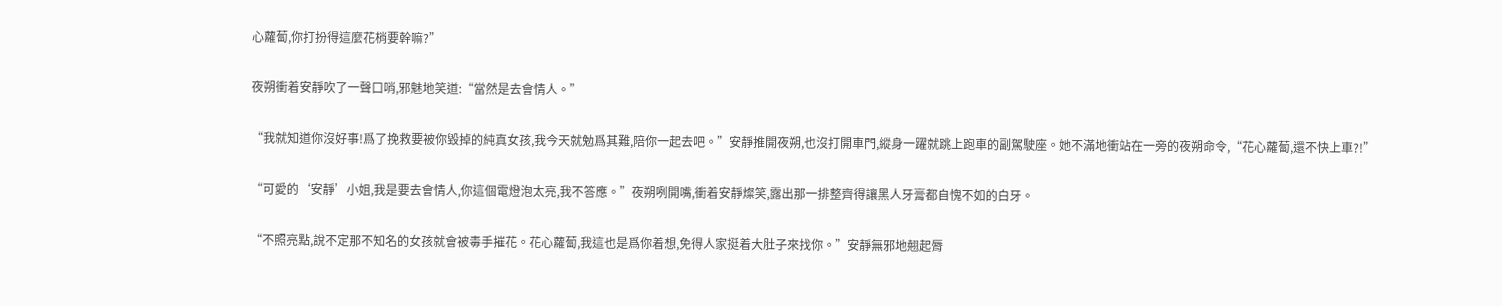心蘿蔔,你打扮得這麼花梢要幹嘛?”

夜朔衝着安靜吹了一聲口哨,邪魅地笑道:“當然是去會情人。”

“我就知道你沒好事!爲了挽救要被你毀掉的純真女孩,我今天就勉爲其難,陪你一起去吧。”安靜推開夜朔,也沒打開車門,縱身一躍就跳上跑車的副駕駛座。她不滿地衝站在一旁的夜朔命令,“花心蘿蔔,還不快上車?!”

“可愛的‘安靜’小姐,我是要去會情人,你這個電燈泡太亮,我不答應。”夜朔咧開嘴,衝着安靜燦笑,露出那一排整齊得讓黑人牙膏都自愧不如的白牙。

“不照亮點,說不定那不知名的女孩就會被毒手摧花。花心蘿蔔,我這也是爲你着想,免得人家挺着大肚子來找你。”安靜無邪地翹起脣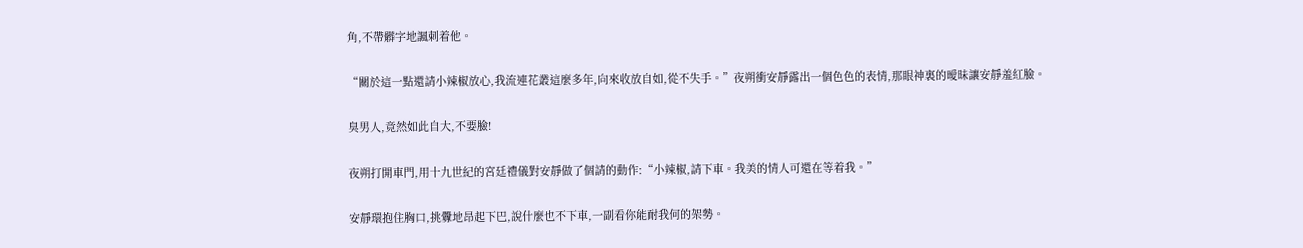角,不帶髒字地諷刺着他。

“關於這一點還請小辣椒放心,我流連花叢這麼多年,向來收放自如,從不失手。”夜朔衝安靜露出一個色色的表情,那眼神裏的曖昧讓安靜羞紅臉。

臭男人,竟然如此自大,不要臉!

夜朔打開車門,用十九世紀的宮廷禮儀對安靜做了個請的動作:“小辣椒,請下車。我美的情人可還在等着我。”

安靜環抱住胸口,挑釁地昂起下巴,說什麼也不下車,一副看你能耐我何的架勢。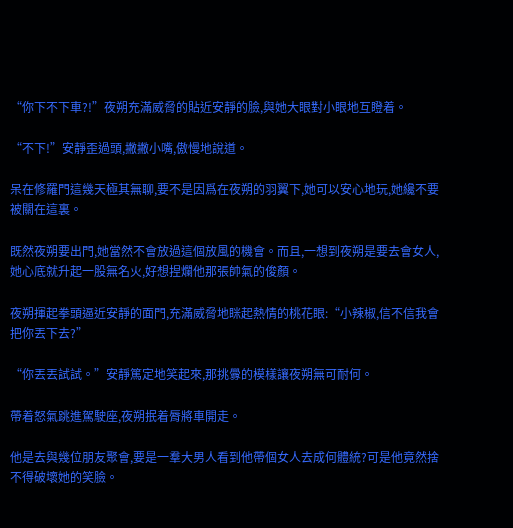“你下不下車?!”夜朔充滿威脅的貼近安靜的臉,與她大眼對小眼地互瞪着。

“不下!”安靜歪過頭,撇撇小嘴,傲慢地說道。

呆在修羅門這幾天極其無聊,要不是因爲在夜朔的羽翼下,她可以安心地玩,她纔不要被關在這裏。

既然夜朔要出門,她當然不會放過這個放風的機會。而且,一想到夜朔是要去會女人,她心底就升起一股無名火,好想捏爛他那張帥氣的俊顏。

夜朔揮起拳頭逼近安靜的面門,充滿威脅地眯起熱情的桃花眼:“小辣椒,信不信我會把你丟下去?”

“你丟丟試試。”安靜篤定地笑起來,那挑釁的模樣讓夜朔無可耐何。

帶着怒氣跳進駕駛座,夜朔抿着脣將車開走。

他是去與幾位朋友聚會,要是一羣大男人看到他帶個女人去成何體統?可是他竟然捨不得破壞她的笑臉。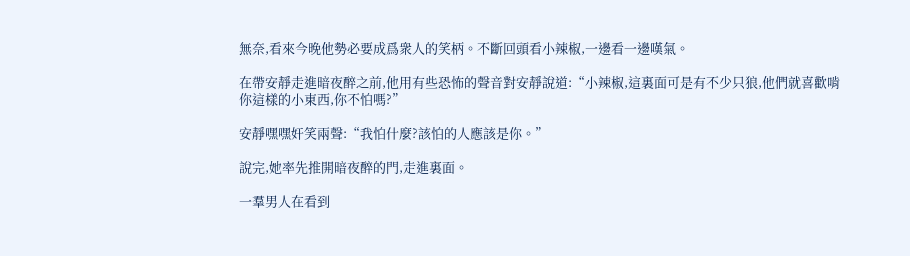無奈,看來今晚他勢必要成爲衆人的笑柄。不斷回頭看小辣椒,一邊看一邊嘆氣。

在帶安靜走進暗夜醉之前,他用有些恐怖的聲音對安靜說道:“小辣椒,這裏面可是有不少只狼,他們就喜歡啃你這樣的小東西,你不怕嗎?”

安靜嘿嘿奸笑兩聲:“我怕什麼?該怕的人應該是你。”

說完,她率先推開暗夜醉的門,走進裏面。

一羣男人在看到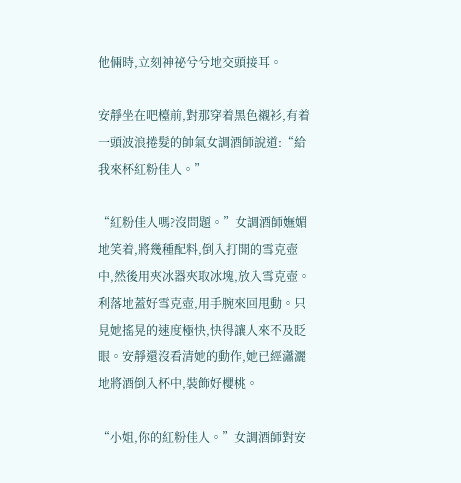他倆時,立刻神祕兮兮地交頭接耳。

安靜坐在吧檯前,對那穿着黑色襯衫,有着一頭波浪捲髮的帥氣女調酒師說道:“給我來杯紅粉佳人。”

“紅粉佳人嗎?沒問題。”女調酒師嫵媚地笑着,將幾種配料,倒入打開的雪克壺中,然後用夾冰器夾取冰塊,放入雪克壺。利落地蓋好雪克壺,用手腕來回甩動。只見她搖晃的速度極快,快得讓人來不及眨眼。安靜還沒看清她的動作,她已經瀟灑地將酒倒入杯中,裝飾好櫻桃。

“小姐,你的紅粉佳人。”女調酒師對安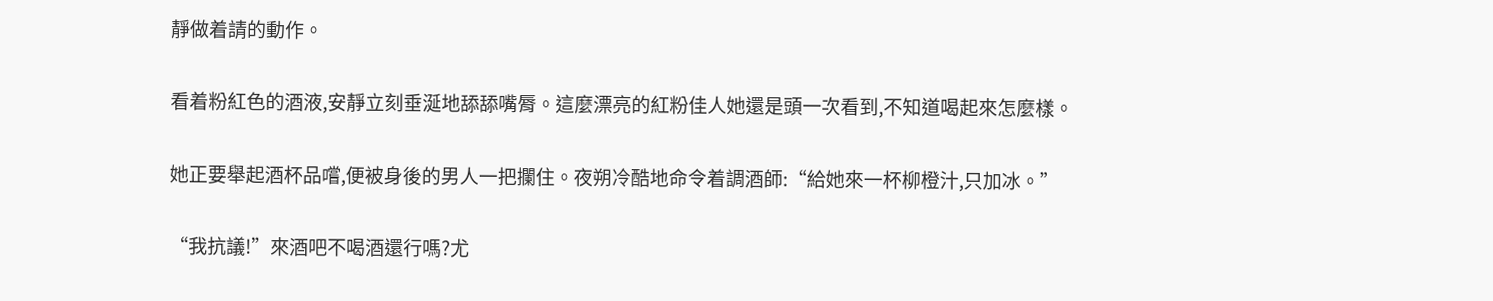靜做着請的動作。

看着粉紅色的酒液,安靜立刻垂涎地舔舔嘴脣。這麼漂亮的紅粉佳人她還是頭一次看到,不知道喝起來怎麼樣。

她正要舉起酒杯品嚐,便被身後的男人一把攔住。夜朔冷酷地命令着調酒師:“給她來一杯柳橙汁,只加冰。”

“我抗議!”來酒吧不喝酒還行嗎?尤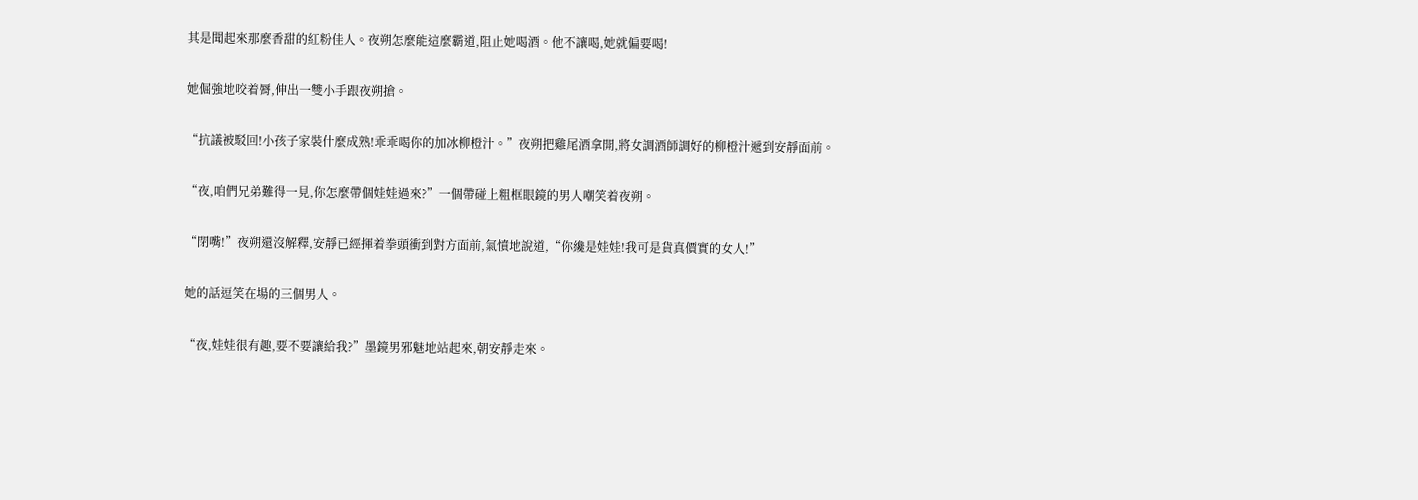其是聞起來那麼香甜的紅粉佳人。夜朔怎麼能這麼霸道,阻止她喝酒。他不讓喝,她就偏要喝!

她倔強地咬着脣,伸出一雙小手跟夜朔搶。

“抗議被駁回!小孩子家裝什麼成熟!乖乖喝你的加冰柳橙汁。”夜朔把雞尾酒拿開,將女調酒師調好的柳橙汁遞到安靜面前。

“夜,咱們兄弟難得一見,你怎麼帶個娃娃過來?”一個帶碰上粗框眼鏡的男人嘲笑着夜朔。

“閉嘴!”夜朔還沒解釋,安靜已經揮着拳頭衝到對方面前,氣憤地說道,“你纔是娃娃!我可是貨真價實的女人!”

她的話逗笑在場的三個男人。

“夜,娃娃很有趣,要不要讓給我?”墨鏡男邪魅地站起來,朝安靜走來。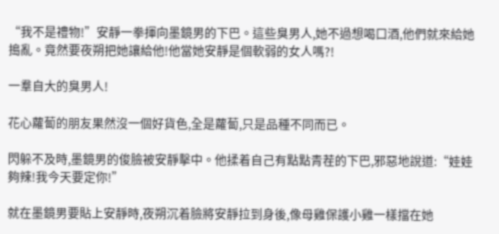“我不是禮物!”安靜一拳揮向墨鏡男的下巴。這些臭男人,她不過想喝口酒,他們就來給她搗亂。竟然要夜朔把她讓給他!他當她安靜是個軟弱的女人嗎?!

一羣自大的臭男人!

花心蘿蔔的朋友果然沒一個好貨色,全是蘿蔔,只是品種不同而已。

閃躲不及時,墨鏡男的俊臉被安靜擊中。他揉着自己有點點青茬的下巴,邪惡地說道:“娃娃夠辣!我今天要定你!”

就在墨鏡男要貼上安靜時,夜朔沉着臉將安靜拉到身後,像母雞保護小雞一樣擋在她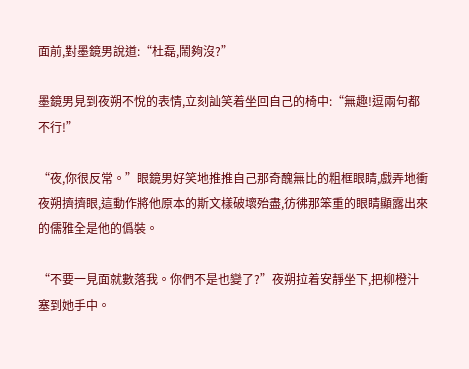面前,對墨鏡男說道:“杜磊,鬧夠沒?”

墨鏡男見到夜朔不悅的表情,立刻訕笑着坐回自己的椅中:“無趣!逗兩句都不行!”

“夜,你很反常。”眼鏡男好笑地推推自己那奇醜無比的粗框眼睛,戲弄地衝夜朔擠擠眼,這動作將他原本的斯文樣破壞殆盡,彷彿那笨重的眼睛顯露出來的儒雅全是他的僞裝。

“不要一見面就數落我。你們不是也變了?”夜朔拉着安靜坐下,把柳橙汁塞到她手中。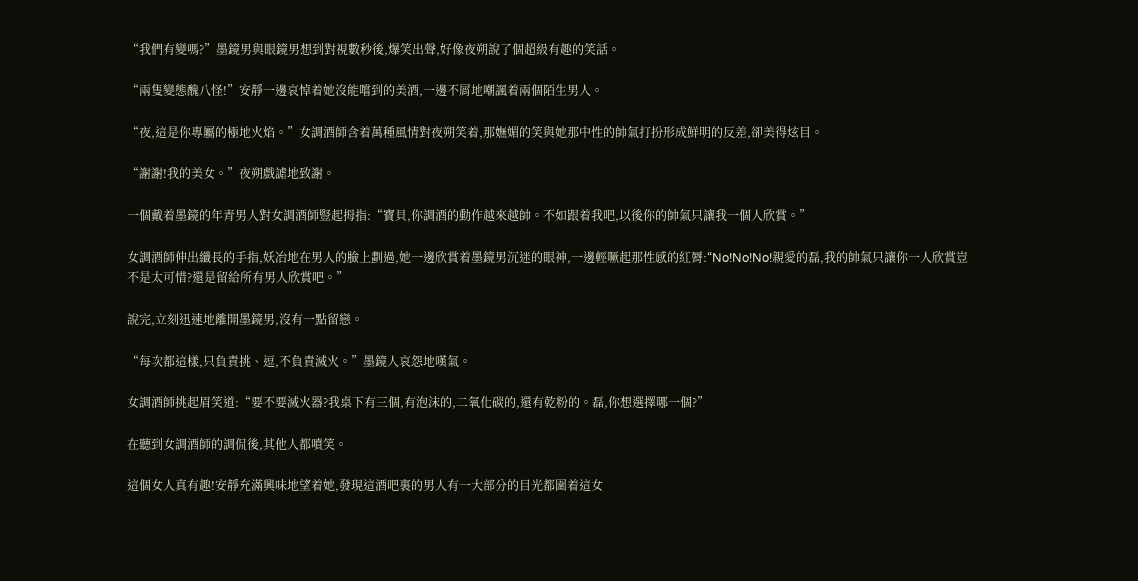“我們有變嗎?”墨鏡男與眼鏡男想到對視數秒後,爆笑出聲,好像夜朔說了個超級有趣的笑話。

“兩隻變態醜八怪!”安靜一邊哀悼着她沒能嚐到的美酒,一邊不屑地嘲諷着兩個陌生男人。

“夜,這是你專屬的極地火焰。”女調酒師含着萬種風情對夜朔笑着,那嫵媚的笑與她那中性的帥氣打扮形成鮮明的反差,卻美得炫目。

“謝謝!我的美女。”夜朔戲謔地致謝。

一個戴着墨鏡的年青男人對女調酒師豎起拇指:“寶貝,你調酒的動作越來越帥。不如跟着我吧,以後你的帥氣只讓我一個人欣賞。”

女調酒師伸出纖長的手指,妖冶地在男人的臉上劃過,她一邊欣賞着墨鏡男沉迷的眼神,一邊輕噘起那性感的紅脣:“No!No!No!親愛的磊,我的帥氣只讓你一人欣賞豈不是太可惜?還是留給所有男人欣賞吧。”

說完,立刻迅速地離開墨鏡男,沒有一點留戀。

“每次都這樣,只負責挑、逗,不負責滅火。”墨鏡人哀怨地嘆氣。

女調酒師挑起眉笑道:“要不要滅火器?我桌下有三個,有泡沫的,二氧化碳的,還有乾粉的。磊,你想選擇哪一個?”

在聽到女調酒師的調侃後,其他人都噴笑。

這個女人真有趣!安靜充滿興味地望着她,發現這酒吧裏的男人有一大部分的目光都圍着這女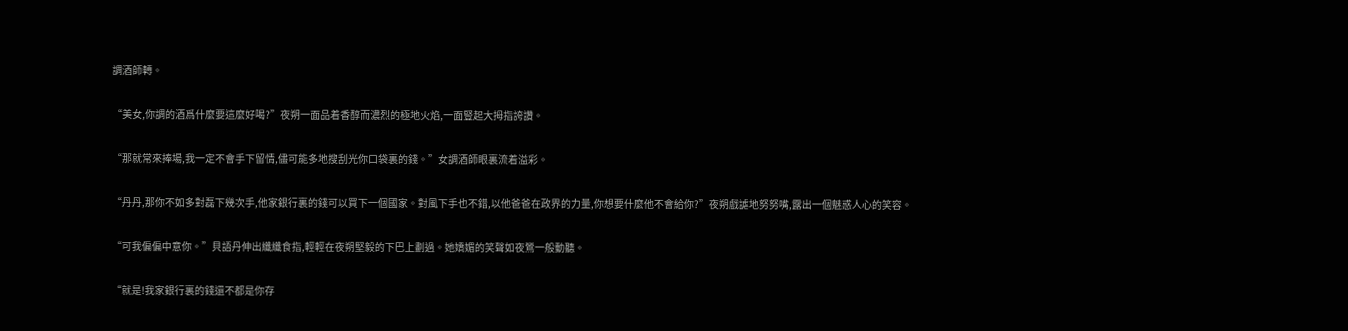調酒師轉。

“美女,你調的酒爲什麼要這麼好喝?”夜朔一面品着香醇而濃烈的極地火焰,一面豎起大拇指誇讚。

“那就常來捧場,我一定不會手下留情,儘可能多地搜刮光你口袋裏的錢。”女調酒師眼裏流着溢彩。

“丹丹,那你不如多對磊下幾次手,他家銀行裏的錢可以買下一個國家。對風下手也不錯,以他爸爸在政界的力量,你想要什麼他不會給你?”夜朔戲謔地努努嘴,露出一個魅惑人心的笑容。

“可我偏偏中意你。”貝語丹伸出纖纖食指,輕輕在夜朔堅毅的下巴上劃過。她嬌媚的笑聲如夜鶯一般動聽。

“就是!我家銀行裏的錢還不都是你存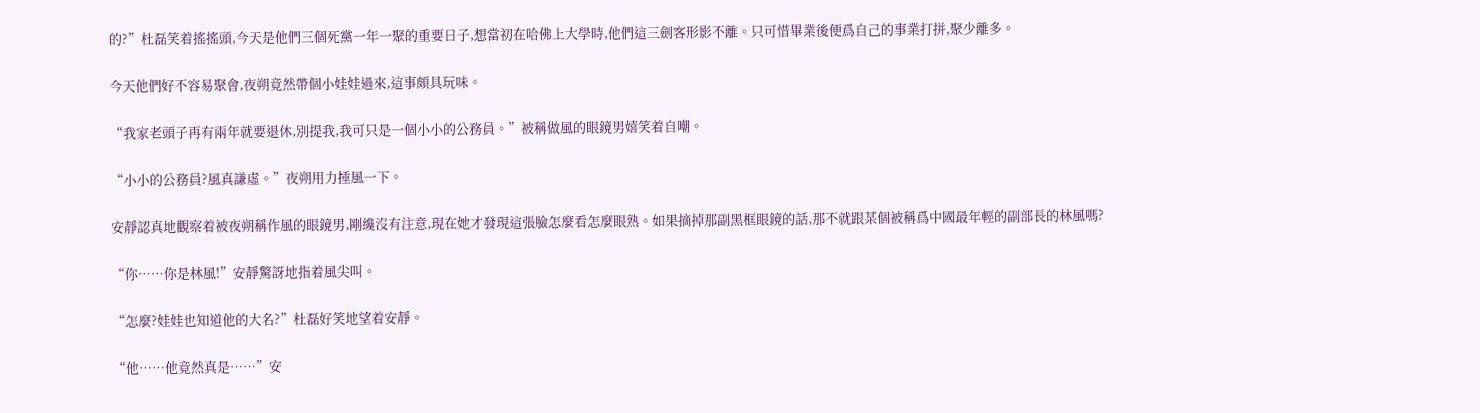的?”杜磊笑着搖搖頭,今天是他們三個死黨一年一聚的重要日子,想當初在哈佛上大學時,他們這三劍客形影不離。只可惜畢業後便爲自己的事業打拼,聚少離多。

今天他們好不容易聚會,夜朔竟然帶個小娃娃過來,這事頗具玩味。

“我家老頭子再有兩年就要退休,別提我,我可只是一個小小的公務員。”被稱做風的眼鏡男嬉笑着自嘲。

“小小的公務員?風真謙虛。”夜朔用力捶風一下。

安靜認真地觀察着被夜朔稱作風的眼鏡男,剛纔沒有注意,現在她才發現這張臉怎麼看怎麼眼熟。如果摘掉那副黑框眼鏡的話,那不就跟某個被稱爲中國最年輕的副部長的林風嗎?

“你……你是林風!”安靜驚訝地指着風尖叫。

“怎麼?娃娃也知道他的大名?”杜磊好笑地望着安靜。

“他……他竟然真是……”安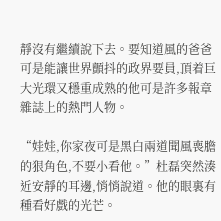靜沒有繼續說下去。要知道風的爸爸可是能讓世界顫抖的政界要員,頂着巨大光環又穩重成熟的他可是許多報章雜誌上的熱門人物。

“娃娃,你家夜可是黑白兩道聞風喪膽的狠角色,不要小看他。”杜磊突然湊近安靜的耳邊,悄悄說道。他的眼裏有種看好戲的光芒。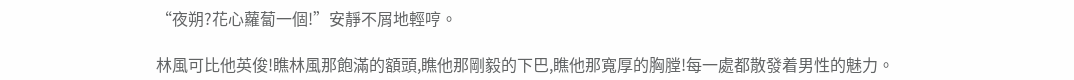“夜朔?花心蘿蔔一個!”安靜不屑地輕哼。

林風可比他英俊!瞧林風那飽滿的額頭,瞧他那剛毅的下巴,瞧他那寬厚的胸膛!每一處都散發着男性的魅力。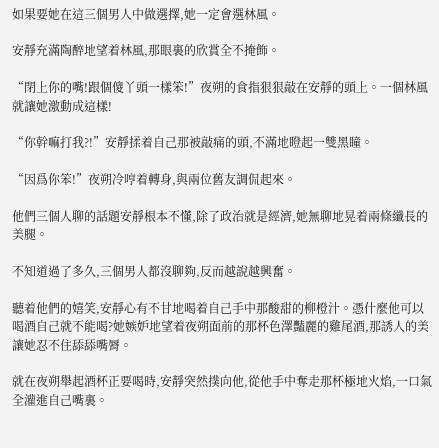如果要她在這三個男人中做選擇,她一定會選林風。

安靜充滿陶醉地望着林風,那眼裏的欣賞全不掩飾。

“閉上你的嘴!跟個傻丫頭一樣笨!”夜朔的食指狠狠敲在安靜的頭上。一個林風就讓她激動成這樣!

“你幹嘛打我?!”安靜揉着自己那被敲痛的頭,不滿地瞪起一雙黑瞳。

“因爲你笨!”夜朔冷哼着轉身,與兩位舊友調侃起來。

他們三個人聊的話題安靜根本不懂,除了政治就是經濟,她無聊地晃着兩條纖長的美腿。

不知道過了多久,三個男人都沒聊夠,反而越說越興奮。

聽着他們的嬉笑,安靜心有不甘地喝着自己手中那酸甜的柳橙汁。憑什麼他可以喝酒自己就不能喝?她嫉妒地望着夜朔面前的那杯色澤豔麗的雞尾酒,那誘人的美讓她忍不住舔舔嘴脣。

就在夜朔舉起酒杯正要喝時,安靜突然撲向他,從他手中奪走那杯極地火焰,一口氣全灌進自己嘴裏。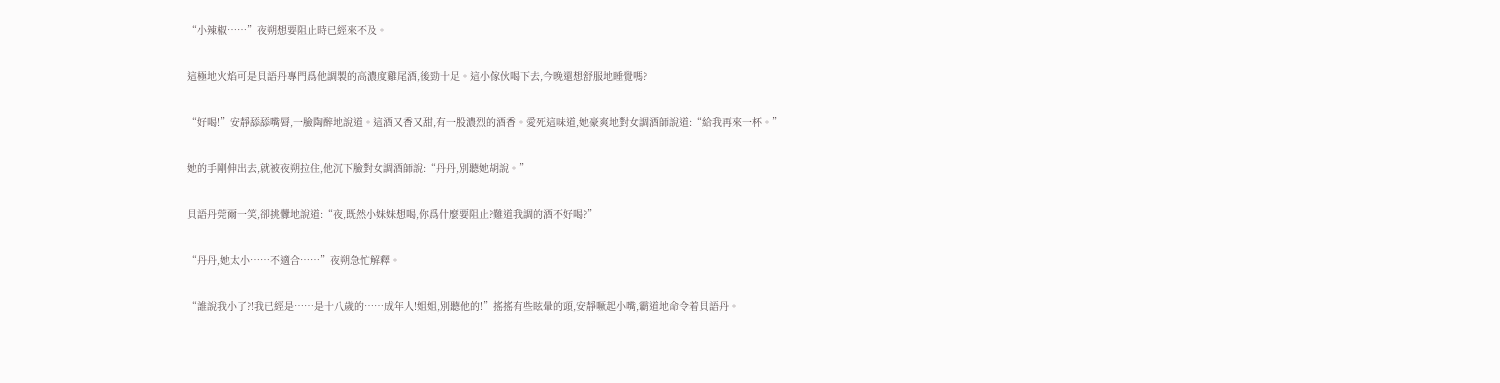“小辣椒……”夜朔想要阻止時已經來不及。

這極地火焰可是貝語丹專門爲他調製的高濃度雞尾酒,後勁十足。這小傢伙喝下去,今晚還想舒服地睡覺嗎?

“好喝!”安靜舔舔嘴脣,一臉陶醉地說道。這酒又香又甜,有一股濃烈的酒香。愛死這味道,她豪爽地對女調酒師說道:“給我再來一杯。”

她的手剛伸出去,就被夜朔拉住,他沉下臉對女調酒師說:“丹丹,別聽她胡說。”

貝語丹莞爾一笑,卻挑釁地說道:“夜,既然小妹妹想喝,你爲什麼要阻止?難道我調的酒不好喝?”

“丹丹,她太小……不適合……”夜朔急忙解釋。

“誰說我小了?!我已經是……是十八歲的……成年人!姐姐,別聽他的!”搖搖有些眩暈的頭,安靜噘起小嘴,霸道地命令着貝語丹。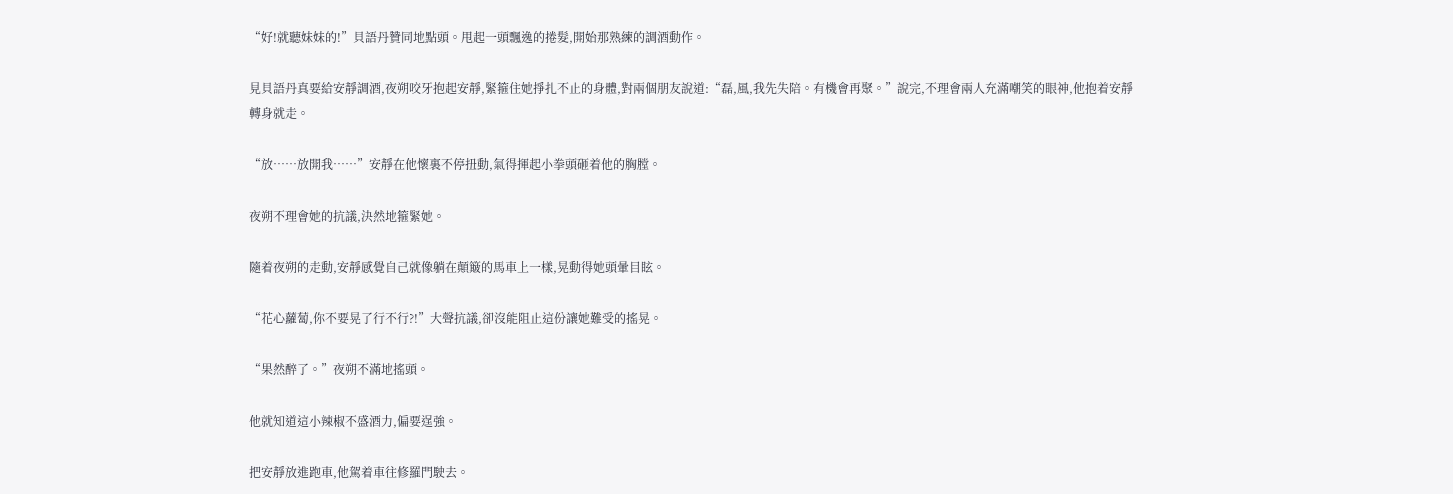“好!就聽妹妹的!”貝語丹贊同地點頭。甩起一頭飄逸的捲髮,開始那熟練的調酒動作。

見貝語丹真要給安靜調酒,夜朔咬牙抱起安靜,緊箍住她掙扎不止的身體,對兩個朋友說道:“磊,風,我先失陪。有機會再聚。”說完,不理會兩人充滿嘲笑的眼神,他抱着安靜轉身就走。

“放……放開我……”安靜在他懷裏不停扭動,氣得揮起小拳頭砸着他的胸膛。

夜朔不理會她的抗議,決然地箍緊她。

隨着夜朔的走動,安靜感覺自己就像躺在顛簸的馬車上一樣,晃動得她頭暈目眩。

“花心蘿蔔,你不要晃了行不行?!”大聲抗議,卻沒能阻止這份讓她難受的搖晃。

“果然醉了。”夜朔不滿地搖頭。

他就知道這小辣椒不盛酒力,偏要逞強。

把安靜放進跑車,他駕着車往修羅門駛去。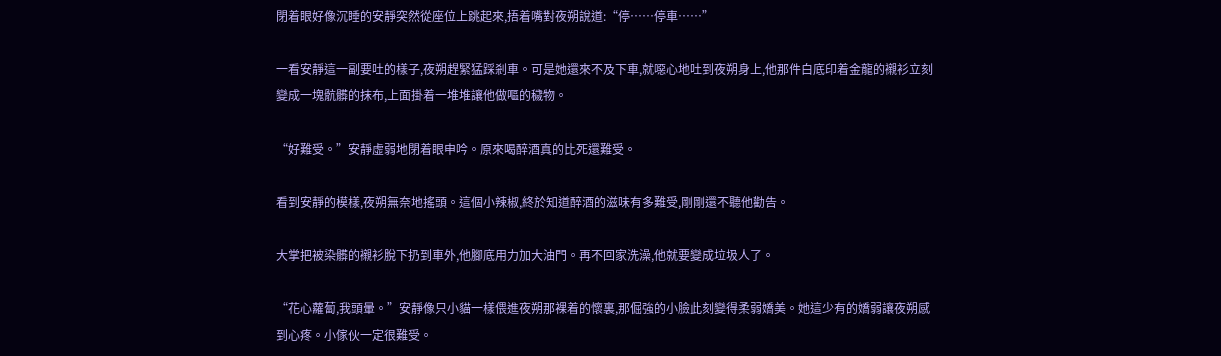閉着眼好像沉睡的安靜突然從座位上跳起來,捂着嘴對夜朔說道:“停……停車……”

一看安靜這一副要吐的樣子,夜朔趕緊猛踩剎車。可是她還來不及下車,就噁心地吐到夜朔身上,他那件白底印着金龍的襯衫立刻變成一塊骯髒的抹布,上面掛着一堆堆讓他做嘔的穢物。

“好難受。”安靜虛弱地閉着眼申吟。原來喝醉酒真的比死還難受。

看到安靜的模樣,夜朔無奈地搖頭。這個小辣椒,終於知道醉酒的滋味有多難受,剛剛還不聽他勸告。

大掌把被染髒的襯衫脫下扔到車外,他腳底用力加大油門。再不回家洗澡,他就要變成垃圾人了。

“花心蘿蔔,我頭暈。”安靜像只小貓一樣偎進夜朔那裸着的懷裏,那倔強的小臉此刻變得柔弱嬌美。她這少有的嬌弱讓夜朔感到心疼。小傢伙一定很難受。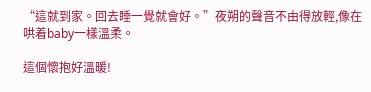“這就到家。回去睡一覺就會好。”夜朔的聲音不由得放輕,像在哄着baby一樣溫柔。

這個懷抱好溫暖!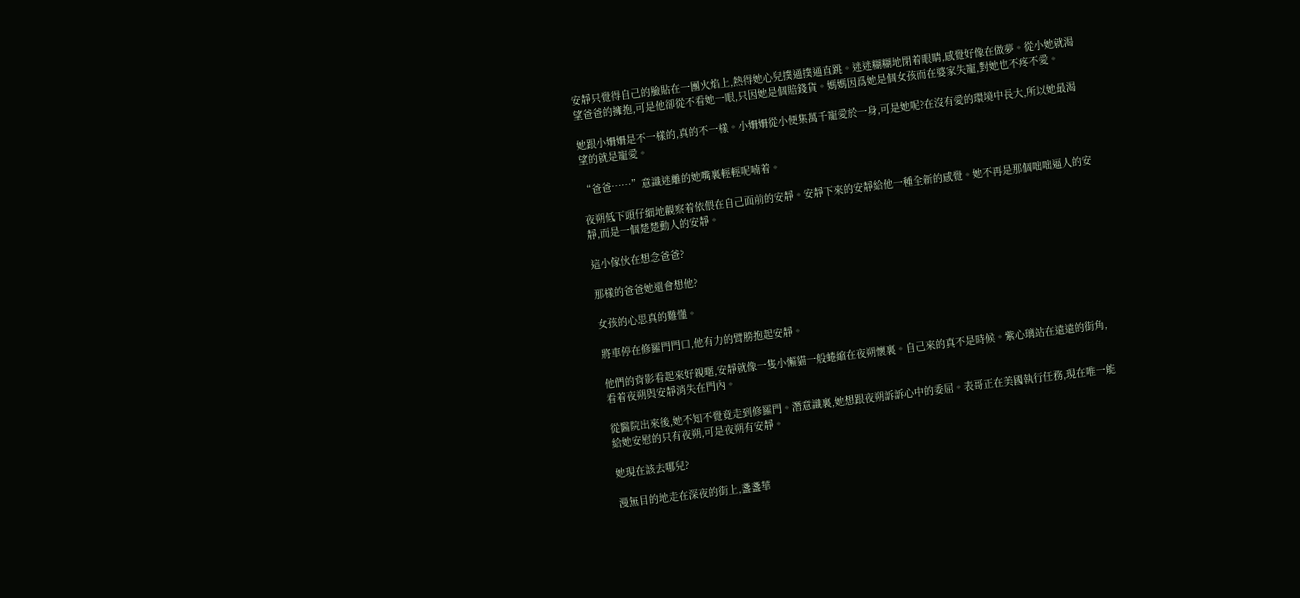安靜只覺得自己的臉貼在一團火焰上,熱得她心兒撲通撲通直跳。迷迷糊糊地閉着眼睛,感覺好像在做夢。從小她就渴望爸爸的擁抱,可是他卻從不看她一眼,只因她是個賠錢貨。媽媽因爲她是個女孩而在婆家失寵,對她也不疼不愛。

她跟小姍姍是不一樣的,真的不一樣。小姍姍從小便集萬千寵愛於一身,可是她呢?在沒有愛的環境中長大,所以她最渴望的就是寵愛。

“爸爸……”意識迷離的她嘴裏輕輕呢喃着。

夜朔低下頭仔細地觀察着依偎在自己面前的安靜。安靜下來的安靜給他一種全新的感覺。她不再是那個咄咄逼人的安靜,而是一個楚楚動人的安靜。

這小傢伙在想念爸爸?

那樣的爸爸她還會想他?

女孩的心思真的難懂。

將車停在修羅門門口,他有力的臂膀抱起安靜。

他們的背影看起來好親暱,安靜就像一隻小懶貓一般蜷縮在夜朔懷裏。自己來的真不是時候。紫心璃站在遠遠的街角,看着夜朔與安靜消失在門內。

從醫院出來後,她不知不覺竟走到修羅門。潛意識裏,她想跟夜朔訴訴心中的委屈。表哥正在美國執行任務,現在唯一能給她安慰的只有夜朔,可是夜朔有安靜。

她現在該去哪兒?

漫無目的地走在深夜的街上,盞盞華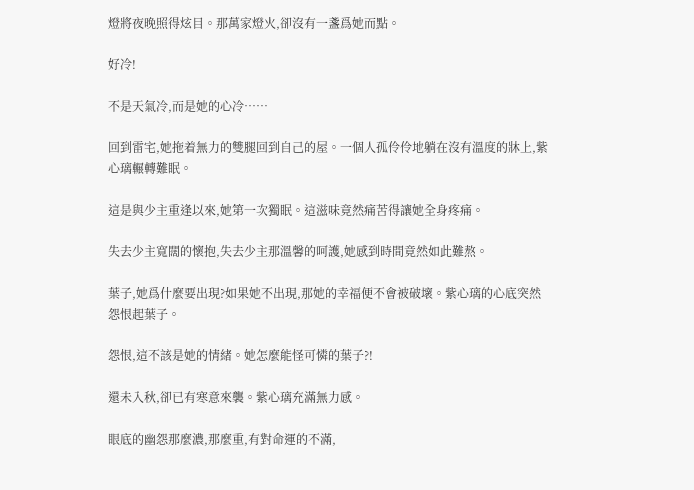燈將夜晚照得炫目。那萬家燈火,卻沒有一盞爲她而點。

好冷!

不是天氣冷,而是她的心冷……

回到雷宅,她拖着無力的雙腿回到自己的屋。一個人孤伶伶地躺在沒有溫度的牀上,紫心璃輾轉難眠。

這是與少主重逢以來,她第一次獨眠。這滋味竟然痛苦得讓她全身疼痛。

失去少主寬闊的懷抱,失去少主那溫馨的呵護,她感到時間竟然如此難熬。

葉子,她爲什麼要出現?如果她不出現,那她的幸福便不會被破壞。紫心璃的心底突然怨恨起葉子。

怨恨,這不該是她的情緒。她怎麼能怪可憐的葉子?!

還未入秋,卻已有寒意來襲。紫心璃充滿無力感。

眼底的幽怨那麼濃,那麼重,有對命運的不滿,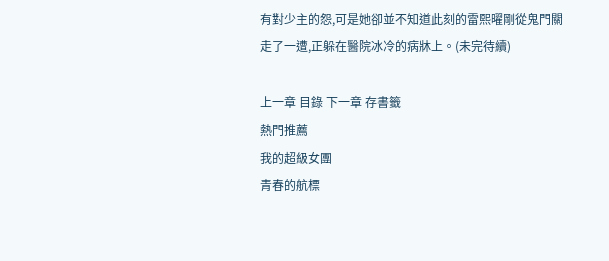有對少主的怨,可是她卻並不知道此刻的雷熙曜剛從鬼門關走了一遭,正躲在醫院冰冷的病牀上。(未完待續)

上一章 目錄 下一章 存書籤
熱門推薦
我的超級女團
青春的航標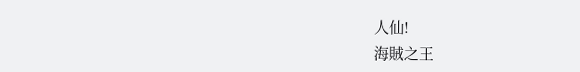人仙!
海賊之王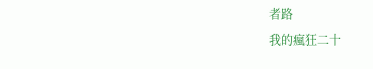者路
我的瘋狂二十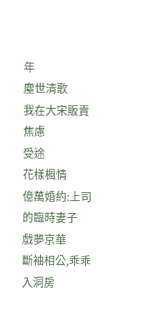年
塵世清歌
我在大宋販賣焦慮
受途
花樣楓情
億萬婚約:上司的臨時妻子
戲夢京華
斷袖相公,乖乖入洞房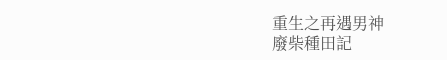重生之再遇男神
廢柴種田記